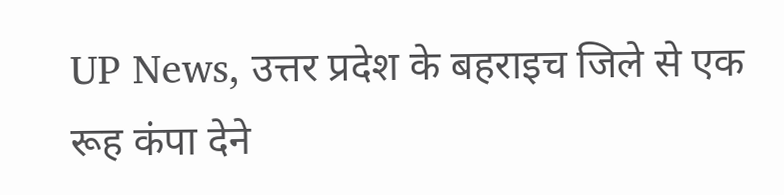UP News, उत्तर प्रदेश के बहराइच जिले से एक रूह कंपा देने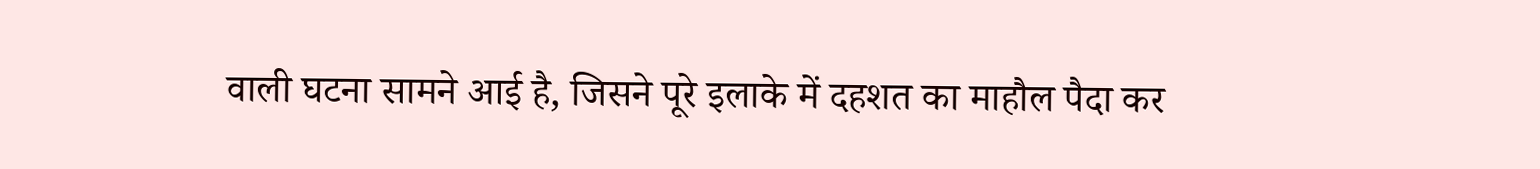वाली घटना सामने आई है, जिसने पूरे इलाके में दहशत का माहौल पैदा कर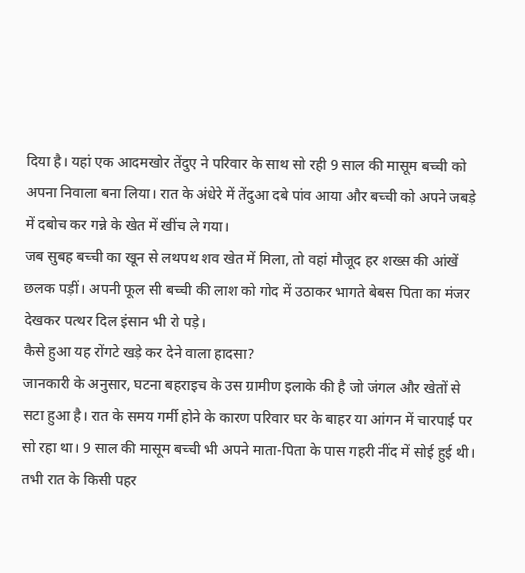दिया है। यहां एक आदमखोर तेंदुए ने परिवार के साथ सो रही 9 साल की मासूम बच्ची को अपना निवाला बना लिया। रात के अंधेरे में तेंदुआ दबे पांव आया और बच्ची को अपने जबड़े में दबोच कर गन्ने के खेत में खींच ले गया।
जब सुबह बच्ची का खून से लथपथ शव खेत में मिला, तो वहां मौजूद हर शख्स की आंखें छलक पड़ीं। अपनी फूल सी बच्ची की लाश को गोद में उठाकर भागते बेबस पिता का मंजर देखकर पत्थर दिल इंसान भी रो पड़े।
कैसे हुआ यह रोंगटे खड़े कर देने वाला हादसा?
जानकारी के अनुसार, घटना बहराइच के उस ग्रामीण इलाके की है जो जंगल और खेतों से सटा हुआ है। रात के समय गर्मी होने के कारण परिवार घर के बाहर या आंगन में चारपाई पर सो रहा था। 9 साल की मासूम बच्ची भी अपने माता-पिता के पास गहरी नींद में सोई हुई थी।
तभी रात के किसी पहर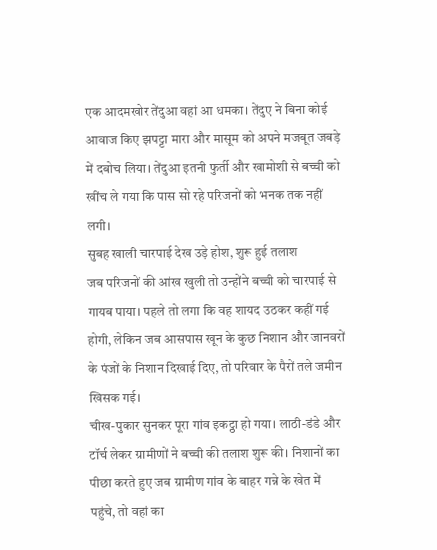एक आदमखोर तेंदुआ वहां आ धमका। तेंदुए ने बिना कोई आवाज किए झपट्टा मारा और मासूम को अपने मजबूत जबड़े में दबोच लिया। तेंदुआ इतनी फुर्ती और खामोशी से बच्ची को खींच ले गया कि पास सो रहे परिजनों को भनक तक नहीं लगी।
सुबह खाली चारपाई देख उड़े होश, शुरू हुई तलाश
जब परिजनों की आंख खुली तो उन्होंने बच्ची को चारपाई से गायब पाया। पहले तो लगा कि वह शायद उठकर कहीं गई होगी, लेकिन जब आसपास खून के कुछ निशान और जानवरों के पंजों के निशान दिखाई दिए, तो परिवार के पैरों तले जमीन खिसक गई।
चीख-पुकार सुनकर पूरा गांव इकट्ठा हो गया। लाठी-डंडे और टॉर्च लेकर ग्रामीणों ने बच्ची की तलाश शुरू की। निशानों का पीछा करते हुए जब ग्रामीण गांव के बाहर गन्ने के खेत में पहुंचे, तो वहां का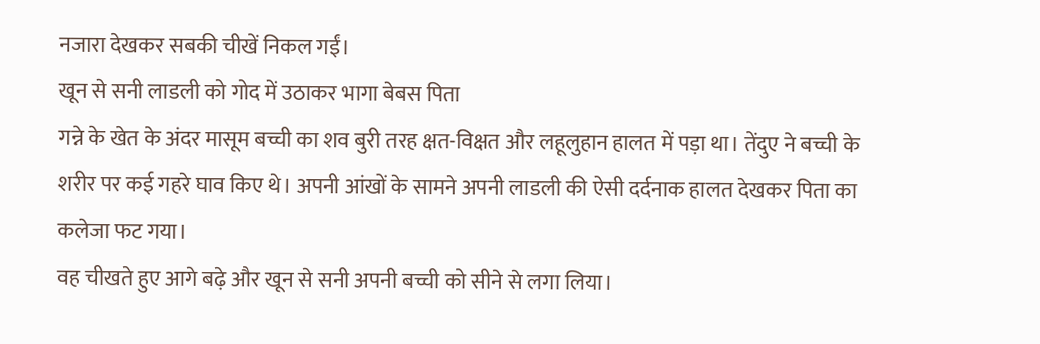नजारा देखकर सबकी चीखें निकल गईं।
खून से सनी लाडली को गोद में उठाकर भागा बेबस पिता
गन्ने के खेत के अंदर मासूम बच्ची का शव बुरी तरह क्षत-विक्षत और लहूलुहान हालत में पड़ा था। तेंदुए ने बच्ची के शरीर पर कई गहरे घाव किए थे। अपनी आंखों के सामने अपनी लाडली की ऐसी दर्दनाक हालत देखकर पिता का कलेजा फट गया।
वह चीखते हुए आगे बढ़े और खून से सनी अपनी बच्ची को सीने से लगा लिया।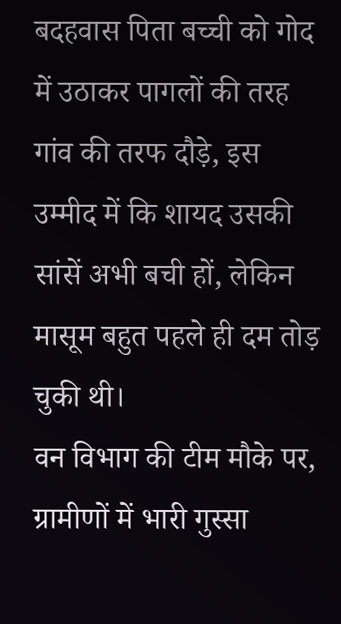बदहवास पिता बच्ची को गोद में उठाकर पागलों की तरह गांव की तरफ दौड़े, इस उम्मीद में कि शायद उसकी सांसें अभी बची हों, लेकिन मासूम बहुत पहले ही दम तोड़ चुकी थी।
वन विभाग की टीम मौके पर, ग्रामीणों में भारी गुस्सा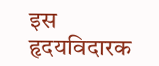इस हृदयविदारक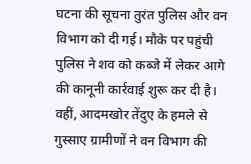घटना की सूचना तुरंत पुलिस और वन विभाग को दी गई। मौके पर पहुंची पुलिस ने शव को कब्जे में लेकर आगे की कानूनी कार्रवाई शुरू कर दी है। वहीं, आदमखोर तेंदुए के हमले से गुस्साए ग्रामीणों ने वन विभाग की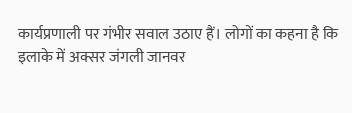कार्यप्रणाली पर गंभीर सवाल उठाए हैं। लोगों का कहना है कि इलाके में अक्सर जंगली जानवर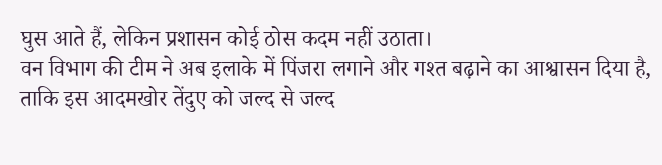घुस आते हैं, लेकिन प्रशासन कोई ठोस कदम नहीं उठाता।
वन विभाग की टीम ने अब इलाके में पिंजरा लगाने और गश्त बढ़ाने का आश्वासन दिया है, ताकि इस आदमखोर तेंदुए को जल्द से जल्द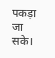पकड़ा जा सके।